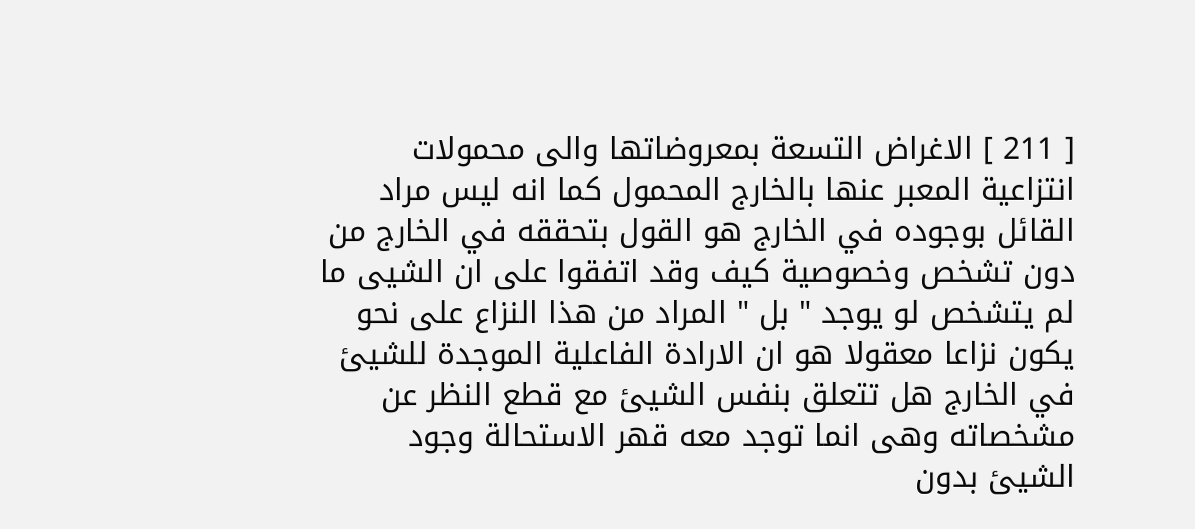[ 211 ] الاغراض التسعة بمعروضاتها والى محمولات انتزاعية المعبر عنها بالخارج المحمول كما انه ليس مراد القائل بوجوده في الخارج هو القول بتحققه في الخارج من دون تشخص وخصوصية كيف وقد اتفقوا على ان الشيى ما لم يتشخص لو يوجد " بل " المراد من هذا النزاع على نحو يكون نزاعا معقولا هو ان الارادة الفاعلية الموجدة للشيئ في الخارج هل تتعلق بنفس الشيئ مع قطع النظر عن مشخصاته وهى انما توجد معه قهر الاستحالة وجود الشيئ بدون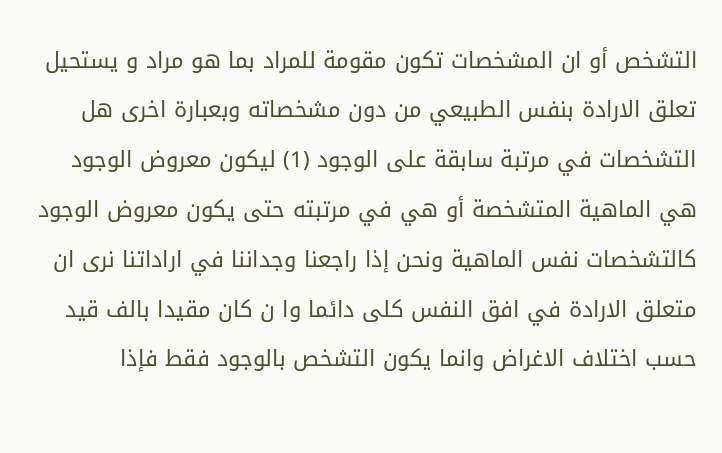التشخص أو ان المشخصات تكون مقومة للمراد بما هو مراد و يستحيل تعلق الارادة بنفس الطبيعي من دون مشخصاته وبعبارة اخرى هل التشخصات في مرتبة سابقة على الوجود (1) ليكون معروض الوجود هي الماهية المتشخصة أو هي في مرتبته حتى يكون معروض الوجود كالتشخصات نفس الماهية ونحن إذا راجعنا وجداننا في اراداتنا نرى ان متعلق الارادة في افق النفس كلى دائما وا ن كان مقيدا بالف قيد حسب اختلاف الاغراض وانما يكون التشخص بالوجود فقط فإذا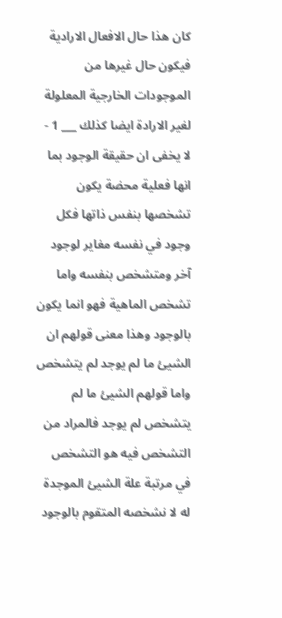كان هذا حال الافعال الارادية فيكون حال غيرها من الموجودات الخارجية المعلولة لغير الارادة ايضا كذلك ___ 1 - لا يخفى ان حقيقة الوجود بما انها فعلية محضة يكون تشخصها بنفس ذاتها فكل وجود في نفسه مغاير لوجود آخر ومتشخص بنفسه واما تشخص الماهية فهو انما يكون بالوجود وهذا معنى قولهم ان الشيئ ما لم يوجد لم يتشخص واما قولهم الشيئ ما لم يتشخص لم يوجد فالمراد من التشخص فيه هو التشخص في مرتبة علة الشيئ الموجدة له لا نشخصه المتقوم بالوجود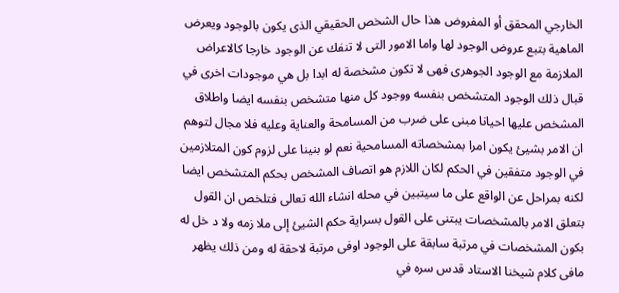الخارجي المحقق أو المفروض هذا حال الشخص الحقيقي الذى يكون بالوجود ويعرض الماهية بتبع عروض الوجود لها واما الامور التى لا تنفك عن الوجود خارجا كالاعراض الملازمة مع الوجود الجوهرى فهى لا تكون مشخصة له ابدا بل هي موجودات اخرى في قبال ذلك الوجود المتشخص بنفسه ووجود كل منها متشخص بنفسه ايضا واطلاق المشخص عليها احيانا مبنى على ضرب من المسامحة والعناية وعليه فلا مجال لتوهم ان الامر بشيئ يكون امرا بمشخصاته المسامحية نعم لو بنينا على لزوم كون المتلازمين في الوجود متفقين في الحكم لكان اللازم هو اتصاف المشخص بحكم المتشخص ايضا لكنه بمراحل عن الواقع على ما سيتبين في محله انشاء الله تعالى فتلخص ان القول بتعلق الامر بالمشخصات يبتنى على القول بسراية حكم الشيئ إلى ملا زمه ولا د خل له بكون المشخصات في مرتبة سابقة على الوجود اوفى مرتبة لاحقة له ومن ذلك يظهر مافى كلام شيخنا الاستاد قدس سره في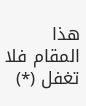هذا المقام فلا تغفل (*)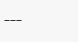___